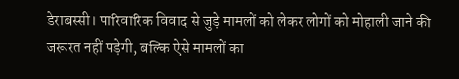डेराबस्सी। पारिवारिक विवाद से जुड़े मामलों को लेकर लोगों को मोहाली जाने की जरूरत नहीं पड़ेगी, बल्कि ऐसे मामलों का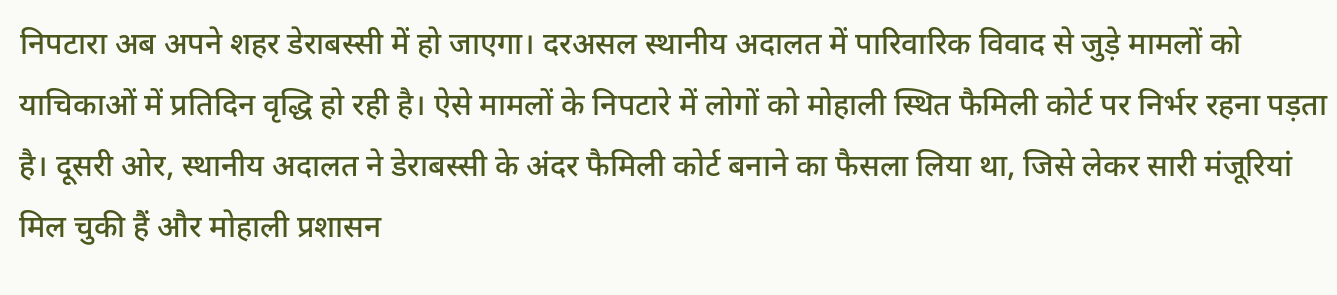निपटारा अब अपने शहर डेराबस्सी में हो जाएगा। दरअसल स्थानीय अदालत में पारिवारिक विवाद से जुड़े मामलों को याचिकाओं में प्रतिदिन वृद्धि हो रही है। ऐसे मामलों के निपटारे में लोगों को मोहाली स्थित फैमिली कोर्ट पर निर्भर रहना पड़ता है। दूसरी ओर, स्थानीय अदालत ने डेराबस्सी के अंदर फैमिली कोर्ट बनाने का फैसला लिया था, जिसे लेकर सारी मंजूरियां मिल चुकी हैं और मोहाली प्रशासन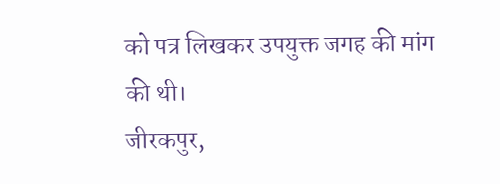को पत्र लिखकर उपयुक्त जगह की मांग की थी।
जीरकपुर,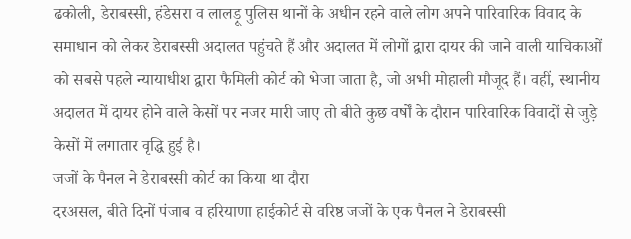ढकोली, डेराबस्सी, हंडेसरा व लालड़ू पुलिस थानों के अधीन रहने वाले लोग अपने पारिवारिक विवाद के समाधान को लेकर डेराबस्सी अदालत पहुंचते हैं और अदालत में लोगों द्वारा दायर की जाने वाली याचिकाओं को सबसे पहले न्यायाधीश द्वारा फैमिली कोर्ट को भेजा जाता है, जो अभी मोहाली मौजूद हैं। वहीं, स्थानीय अदालत में दायर होने वाले केसों पर नजर मारी जाए तो बीते कुछ वर्षों के दौरान पारिवारिक विवादों से जुड़े केसों में लगातार वृद्धि हुई है।
जजों के पैनल ने डेराबस्सी कोर्ट का किया था दौरा
दरअसल, बीते दिनों पंजाब व हरियाणा हाईकोर्ट से वरिष्ठ जजों के एक पैनल ने डेराबस्सी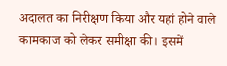अदालत का निरीक्षण किया और यहां होने वाले कामकाज को लेकर समीक्षा की। इसमें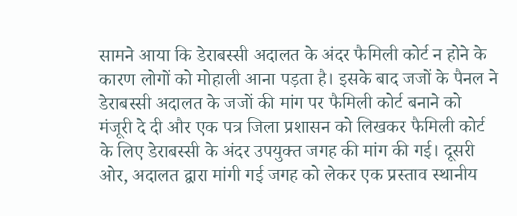सामने आया कि डेराबस्सी अदालत के अंदर फैमिली कोर्ट न होने के कारण लोगों को मोहाली आना पड़ता है। इसके बाद जजों के पैनल ने डेराबस्सी अदालत के जजों की मांग पर फैमिली कोर्ट बनाने को मंजूरी दे दी और एक पत्र जिला प्रशासन को लिखकर फैमिली कोर्ट के लिए डेराबस्सी के अंदर उपयुक्त जगह की मांग की गई। दूसरी ओर, अदालत द्वारा मांगी गई जगह को लेकर एक प्रस्ताव स्थानीय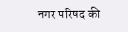नगर परिषद की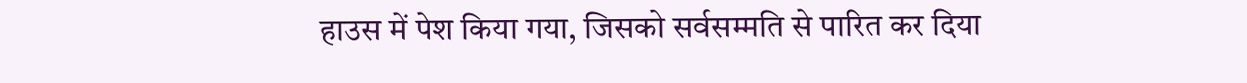हाउस में पेश किया गया, जिसको सर्वसम्मति से पारित कर दिया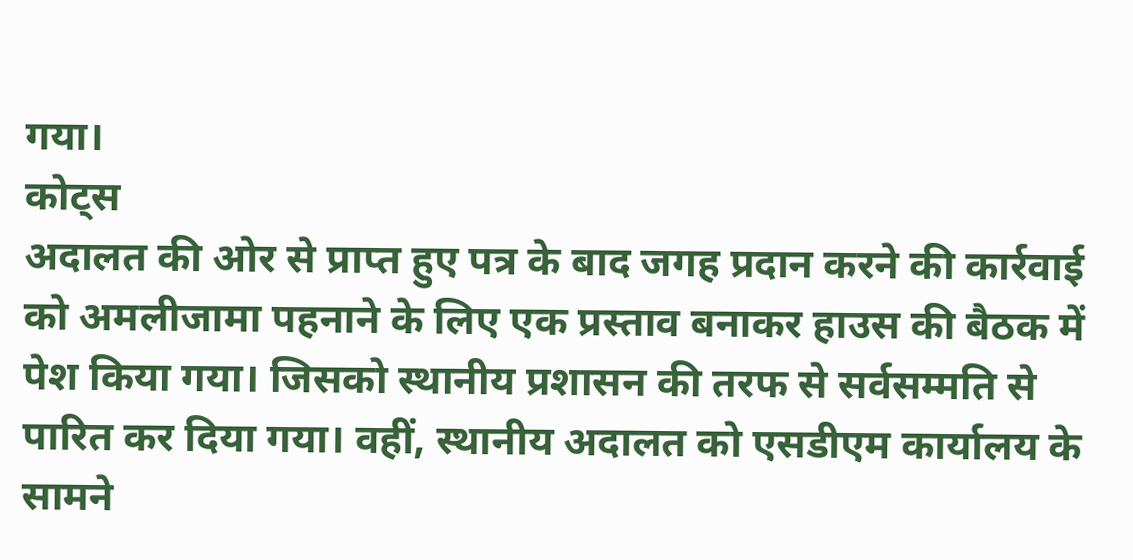गया।
कोट्स
अदालत की ओर से प्राप्त हुए पत्र के बाद जगह प्रदान करने की कार्रवाई को अमलीजामा पहनाने के लिए एक प्रस्ताव बनाकर हाउस की बैठक में पेश किया गया। जिसको स्थानीय प्रशासन की तरफ से सर्वसम्मति से पारित कर दिया गया। वहीं, स्थानीय अदालत को एसडीएम कार्यालय के सामने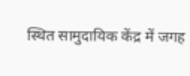स्थित सामुदायिक केंद्र में जगह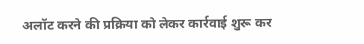अलॉट करने की प्रक्रिया को लेकर कार्रवाई शुरू कर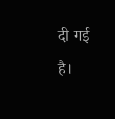दी गई है।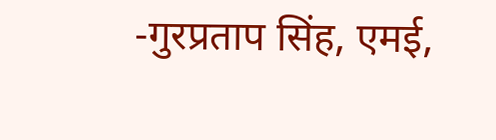-गुरप्रताप सिंह, एमई,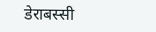डेराबस्सी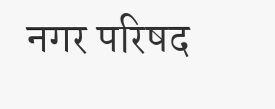नगर परिषद